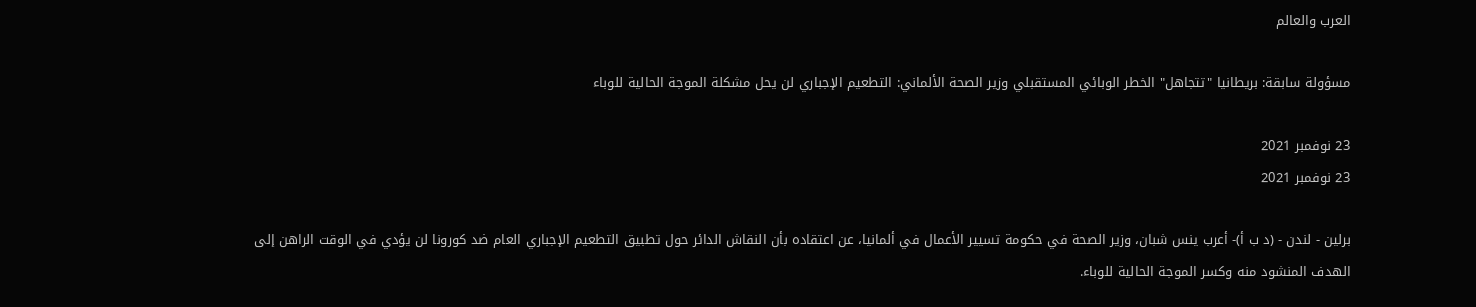العرب والعالم

مسؤولة سابقة: بريطانيا "تتجاهل" الخطر الوبائي المستقبلي وزير الصحة الألماني: التطعيم الإجباري لن يحل مشكلة الموجة الحالية للوباء

23 نوفمبر 2021
23 نوفمبر 2021

برلين - لندن - (د ب أ)- أعرب ينس شبان، وزير الصحة في حكومة تسيير الأعمال في ألمانيا، عن اعتقاده بأن النقاش الدائر حول تطبيق التطعيم الإجباري العام ضد كورونا لن يؤدي في الوقت الراهن إلى الهدف المنشود منه وكسر الموجة الحالية للوباء.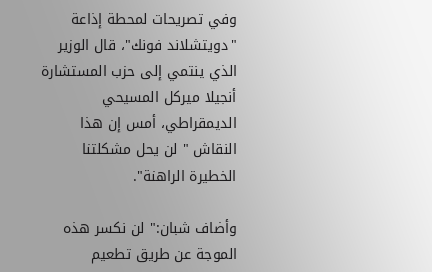وفي تصريحات لمحطة إذاعة "دويتشلاند فونك"، قال الوزير الذي ينتمي إلى حزب المستشارة أنجيلا ميركل المسيحي الديمقراطي، أمس إن هذا النقاش " لن يحل مشكلتنا الخطيرة الراهنة".

وأضاف شبان:" لن نكسر هذه الموجة عن طريق تطعيم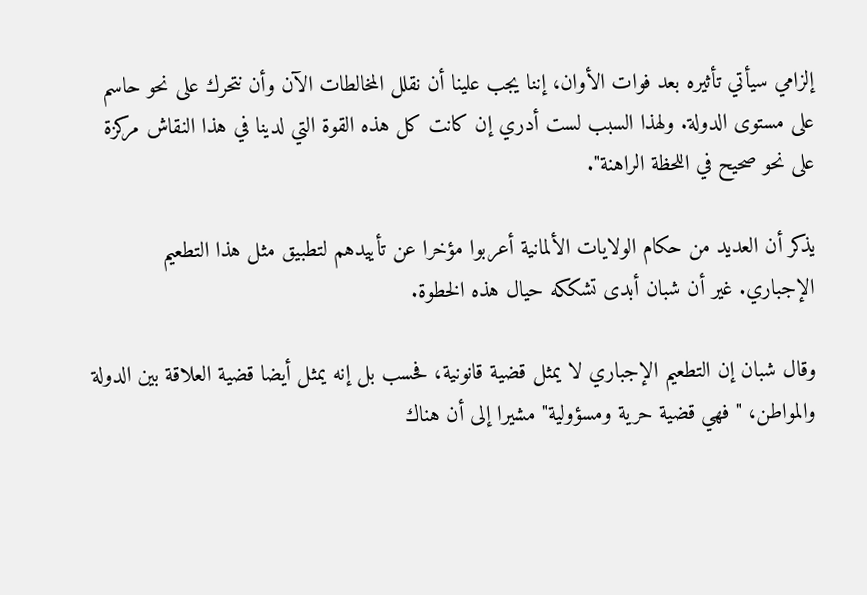إلزامي سيأتي تأثيره بعد فوات الأوان، إننا يجب علينا أن نقلل المخالطات الآن وأن نتحرك على نحو حاسم على مستوى الدولة. ولهذا السبب لست أدري إن كانت كل هذه القوة التي لدينا في هذا النقاش مركزة على نحو صحيح في اللحظة الراهنة".

يذكر أن العديد من حكام الولايات الألمانية أعربوا مؤخرا عن تأييدهم لتطبيق مثل هذا التطعيم الإجباري. غير أن شبان أبدى تشككه حيال هذه الخطوة.

وقال شبان إن التطعيم الإجباري لا يمثل قضية قانونية، فحسب بل إنه يمثل أيضا قضية العلاقة بين الدولة والمواطن، " فهي قضية حرية ومسؤولية" مشيرا إلى أن هناك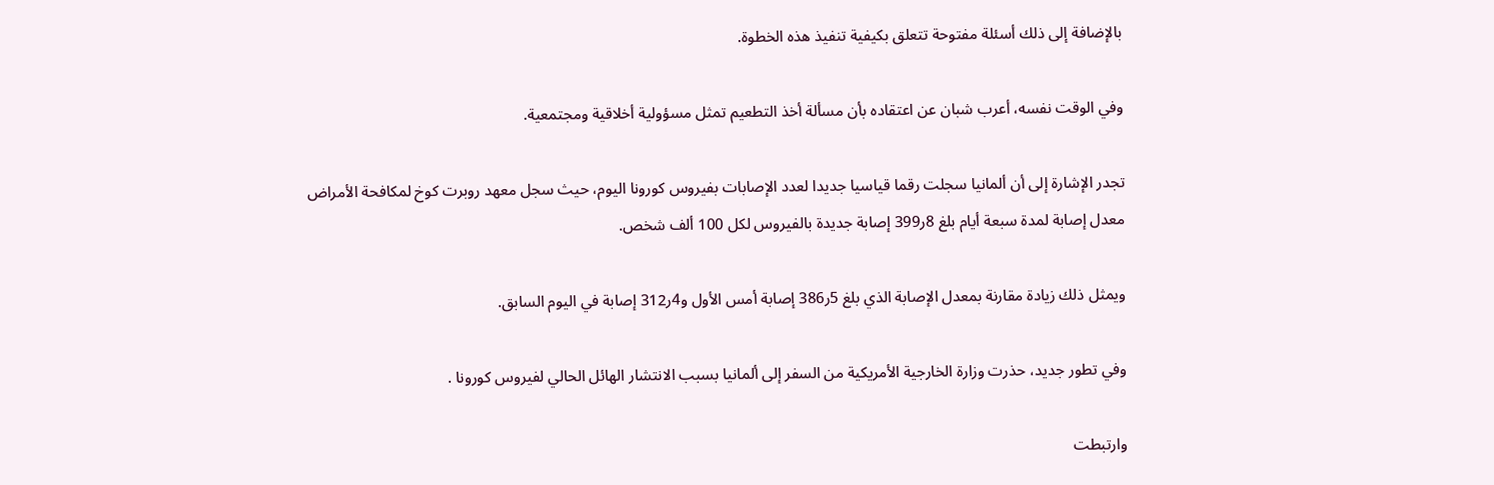بالإضافة إلى ذلك أسئلة مفتوحة تتعلق بكيفية تنفيذ هذه الخطوة.

وفي الوقت نفسه، أعرب شبان عن اعتقاده بأن مسألة أخذ التطعيم تمثل مسؤولية أخلاقية ومجتمعية.

تجدر الإشارة إلى أن ألمانيا سجلت رقما قياسيا جديدا لعدد الإصابات بفيروس كورونا اليوم، حيث سجل معهد روبرت كوخ لمكافحة الأمراض معدل إصابة لمدة سبعة أيام بلغ 8ر399 إصابة جديدة بالفيروس لكل 100 ألف شخص.

ويمثل ذلك زيادة مقارنة بمعدل الإصابة الذي بلغ 5ر386 إصابة أمس الأول و4ر312 إصابة في اليوم السابق.

وفي تطور جديد، حذرت وزارة الخارجية الأمريكية من السفر إلى ألمانيا بسبب الانتشار الهائل الحالي لفيروس كورونا .

وارتبطت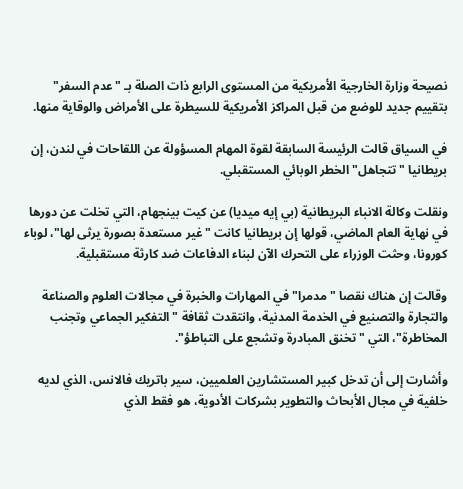نصيحة وزارة الخارجية الأمريكية من المستوى الرابع ذات الصلة بـ "عدم السفر" بتقييم جديد للوضع من قبل المراكز الأمريكية للسيطرة على الأمراض والوقاية منها.

في السياق قالت الرئيسة السابقة لقوة المهام المسؤولة عن اللقاحات في لندن، إن بريطانيا "تتجاهل" الخطر الوبائي المستقبلي.

ونقلت وكالة الانباء البريطانية (بي إيه ميديا) عن كيت بينجهام، التي تخلت عن دورها في نهاية العام الماضي، قولها إن بريطانيا كانت "غير مستعدة بصورة يرثى لها"، لوباء كورونا، وحثت الوزراء على التحرك الآن لبناء الدفاعات ضد كارثة مستقبلية.

وقالت إن هناك نقصا "مدمرا" في المهارات والخبرة في مجالات العلوم والصناعة والتجارة والتصنيع في الخدمة المدنية، وانتقدت ثقافة "التفكير الجماعي وتجنب المخاطرة"، التي "تخنق المبادرة وتشجع على التباطؤ".

وأشارت إلى أن تدخل كبير المستشارين العلميين، سير باتريك فالانس، الذي لديه خلفية في مجال الأبحاث والتطوير بشركات الأدوية، هو فقط الذي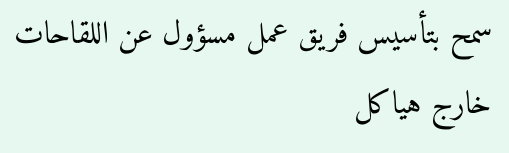سمح بتأسيس فريق عمل مسؤول عن اللقاحات خارج هياكل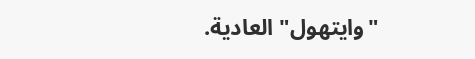"وايتهول" العادية.